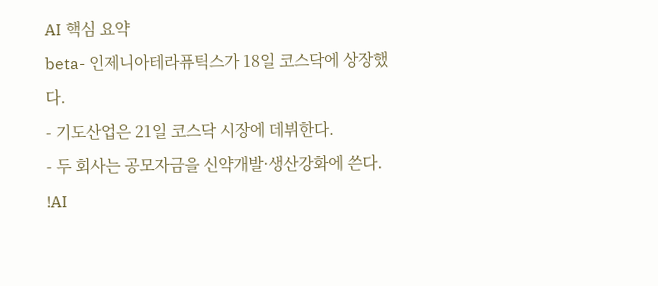AI 핵심 요약
beta- 인제니아테라퓨틱스가 18일 코스닥에 상장했다.
- 기도산업은 21일 코스닥 시장에 데뷔한다.
- 두 회사는 공모자금을 신약개발·생산강화에 쓴다.
!AI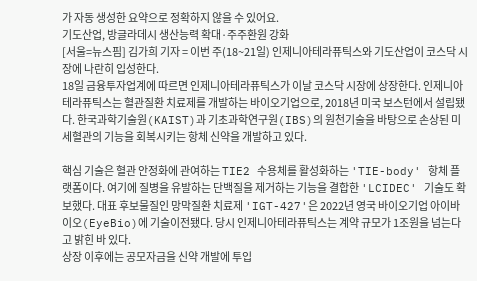가 자동 생성한 요약으로 정확하지 않을 수 있어요.
기도산업, 방글라데시 생산능력 확대·주주환원 강화
[서울=뉴스핌] 김가희 기자 = 이번 주(18~21일) 인제니아테라퓨틱스와 기도산업이 코스닥 시장에 나란히 입성한다.
18일 금융투자업계에 따르면 인제니아테라퓨틱스가 이날 코스닥 시장에 상장한다. 인제니아테라퓨틱스는 혈관질환 치료제를 개발하는 바이오기업으로, 2018년 미국 보스턴에서 설립됐다. 한국과학기술원(KAIST)과 기초과학연구원(IBS)의 원천기술을 바탕으로 손상된 미세혈관의 기능을 회복시키는 항체 신약을 개발하고 있다.

핵심 기술은 혈관 안정화에 관여하는 TIE2 수용체를 활성화하는 'TIE-body' 항체 플랫폼이다. 여기에 질병을 유발하는 단백질을 제거하는 기능을 결합한 'LCIDEC' 기술도 확보했다. 대표 후보물질인 망막질환 치료제 'IGT-427'은 2022년 영국 바이오기업 아이바이오(EyeBio)에 기술이전됐다. 당시 인제니아테라퓨틱스는 계약 규모가 1조원을 넘는다고 밝힌 바 있다.
상장 이후에는 공모자금을 신약 개발에 투입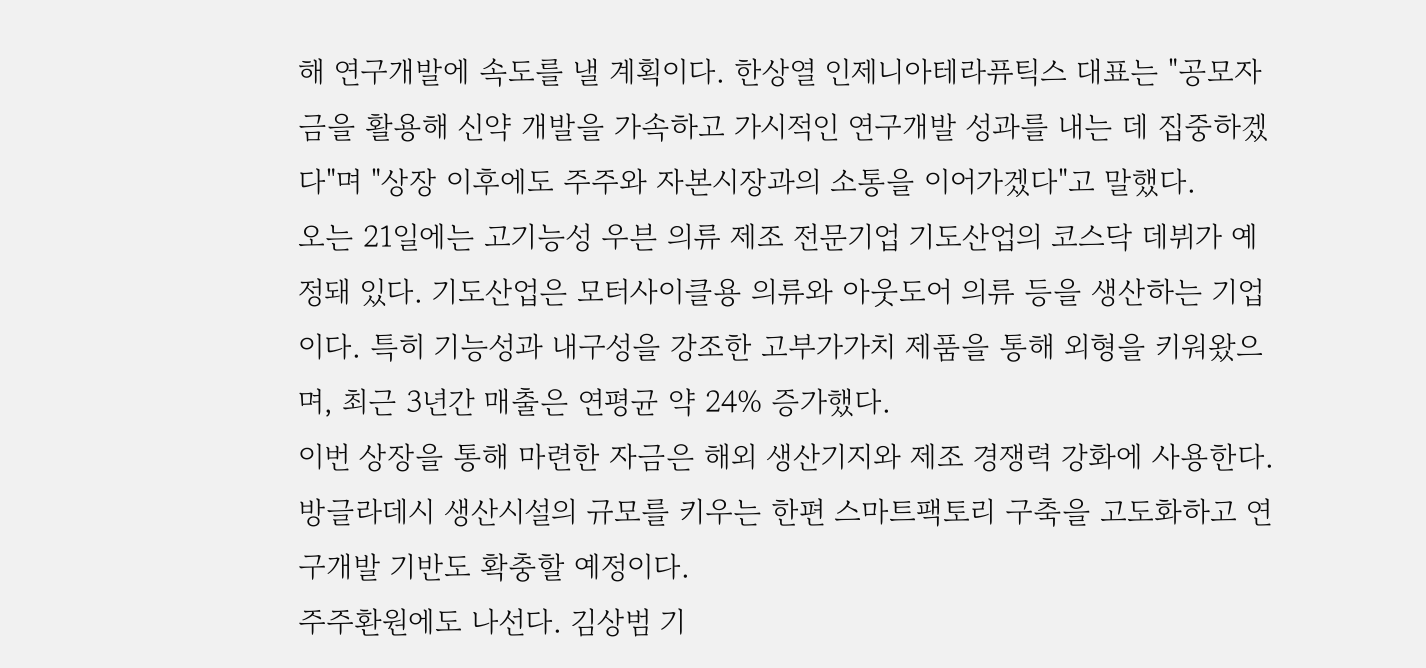해 연구개발에 속도를 낼 계획이다. 한상열 인제니아테라퓨틱스 대표는 "공모자금을 활용해 신약 개발을 가속하고 가시적인 연구개발 성과를 내는 데 집중하겠다"며 "상장 이후에도 주주와 자본시장과의 소통을 이어가겠다"고 말했다.
오는 21일에는 고기능성 우븐 의류 제조 전문기업 기도산업의 코스닥 데뷔가 예정돼 있다. 기도산업은 모터사이클용 의류와 아웃도어 의류 등을 생산하는 기업이다. 특히 기능성과 내구성을 강조한 고부가가치 제품을 통해 외형을 키워왔으며, 최근 3년간 매출은 연평균 약 24% 증가했다.
이번 상장을 통해 마련한 자금은 해외 생산기지와 제조 경쟁력 강화에 사용한다. 방글라데시 생산시설의 규모를 키우는 한편 스마트팩토리 구축을 고도화하고 연구개발 기반도 확충할 예정이다.
주주환원에도 나선다. 김상범 기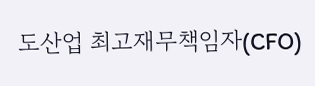도산업 최고재무책임자(CFO)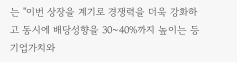는 "이번 상장을 계기로 경쟁력을 더욱 강화하고 동시에 배당성향을 30~40%까지 높이는 등 기업가치와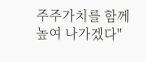주주가치를 함께 높여 나가겠다"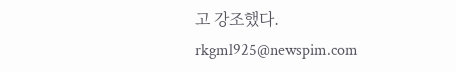고 강조했다.
rkgml925@newspim.com